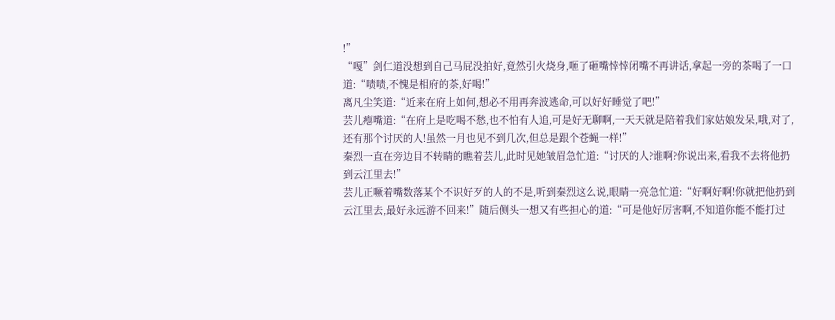!”
“嘎”剑仁道没想到自己马屁没拍好,竟然引火烧身,咂了砸嘴悻悻闭嘴不再讲话,拿起一旁的茶喝了一口道:“啧啧,不愧是相府的茶,好喝!”
离凡尘笑道:“近来在府上如何,想必不用再奔波逃命,可以好好睡觉了吧!”
芸儿瘪嘴道:“在府上是吃喝不愁,也不怕有人追,可是好无聊啊,一天天就是陪着我们家姑娘发呆,哦,对了,还有那个讨厌的人!虽然一月也见不到几次,但总是跟个苍蝇一样!”
秦烈一直在旁边目不转睛的瞧着芸儿,此时见她皱眉急忙道:“讨厌的人?谁啊?你说出来,看我不去将他扔到云江里去!”
芸儿正噘着嘴数落某个不识好歹的人的不是,听到秦烈这么说,眼睛一亮急忙道:“好啊好啊!你就把他扔到云江里去,最好永远游不回来!”随后侧头一想又有些担心的道:“可是他好厉害啊,不知道你能不能打过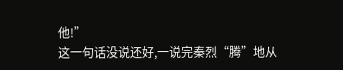他!”
这一句话没说还好,一说完秦烈“腾”地从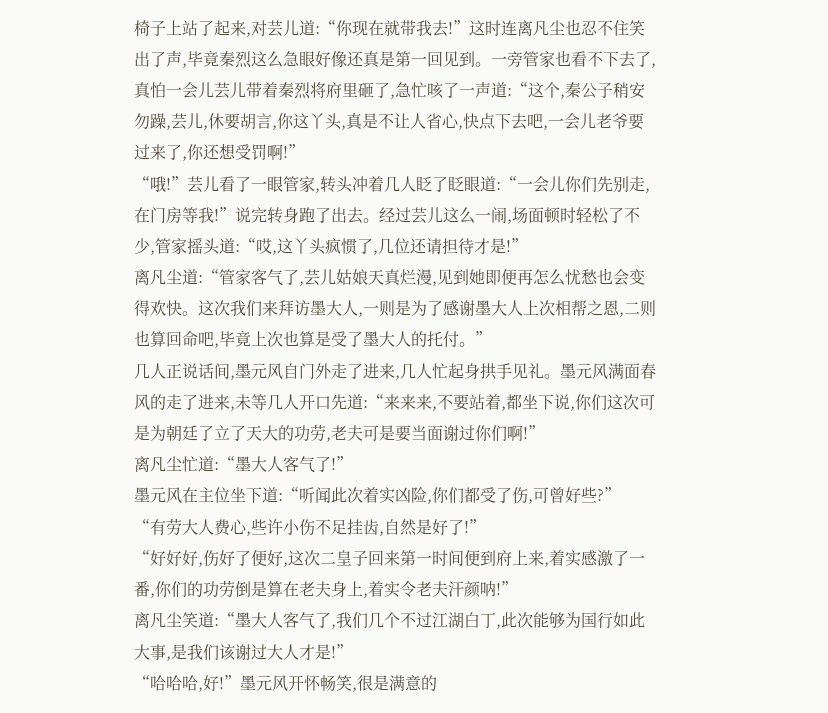椅子上站了起来,对芸儿道:“你现在就带我去!”这时连离凡尘也忍不住笑出了声,毕竟秦烈这么急眼好像还真是第一回见到。一旁管家也看不下去了,真怕一会儿芸儿带着秦烈将府里砸了,急忙咳了一声道:“这个,秦公子稍安勿躁,芸儿,休要胡言,你这丫头,真是不让人省心,快点下去吧,一会儿老爷要过来了,你还想受罚啊!”
“哦!”芸儿看了一眼管家,转头冲着几人眨了眨眼道:“一会儿你们先别走,在门房等我!”说完转身跑了出去。经过芸儿这么一闹,场面顿时轻松了不少,管家摇头道:“哎,这丫头疯惯了,几位还请担待才是!”
离凡尘道:“管家客气了,芸儿姑娘天真烂漫,见到她即便再怎么忧愁也会变得欢快。这次我们来拜访墨大人,一则是为了感谢墨大人上次相帮之恩,二则也算回命吧,毕竟上次也算是受了墨大人的托付。”
几人正说话间,墨元风自门外走了进来,几人忙起身拱手见礼。墨元风满面春风的走了进来,未等几人开口先道:“来来来,不要站着,都坐下说,你们这次可是为朝廷了立了天大的功劳,老夫可是要当面谢过你们啊!”
离凡尘忙道:“墨大人客气了!”
墨元风在主位坐下道:“听闻此次着实凶险,你们都受了伤,可曾好些?”
“有劳大人费心,些许小伤不足挂齿,自然是好了!”
“好好好,伤好了便好,这次二皇子回来第一时间便到府上来,着实感激了一番,你们的功劳倒是算在老夫身上,着实令老夫汗颜呐!”
离凡尘笑道:“墨大人客气了,我们几个不过江湖白丁,此次能够为国行如此大事,是我们该谢过大人才是!”
“哈哈哈,好!”墨元风开怀畅笑,很是满意的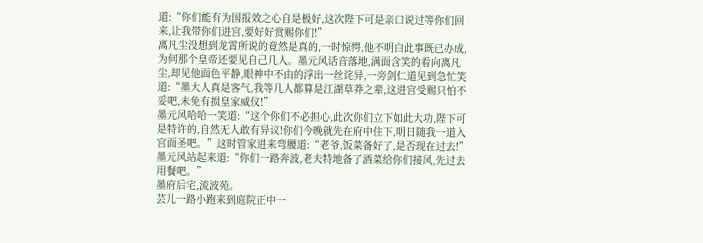道:“你们能有为国报效之心自是极好,这次陛下可是亲口说过等你们回来,让我带你们进宫,要好好赏赐你们!”
离凡尘没想到龙霄所说的竟然是真的,一时惊愕,他不明白此事既已办成,为何那个皇帝还要见自己几人。墨元风话音落地,满面含笑的看向离凡尘,却见他面色平静,眼神中不由的浮出一丝诧异,一旁剑仁道见到急忙笑道:“墨大人真是客气,我等几人都算是江湖草莽之辈,这进宫受赐只怕不妥吧,未免有损皇家威仪!”
墨元风哈哈一笑道:“这个你们不必担心,此次你们立下如此大功,陛下可是特许的,自然无人敢有异议!你们今晚就先在府中住下,明日随我一道入宫面圣吧。”这时管家进来弯腰道:“老爷,饭菜备好了,是否现在过去!”
墨元风站起来道:“你们一路奔波,老夫特地备了酒菜给你们接风,先过去用餐吧。”
墨府后宅,流波苑。
芸儿一路小跑来到庭院正中一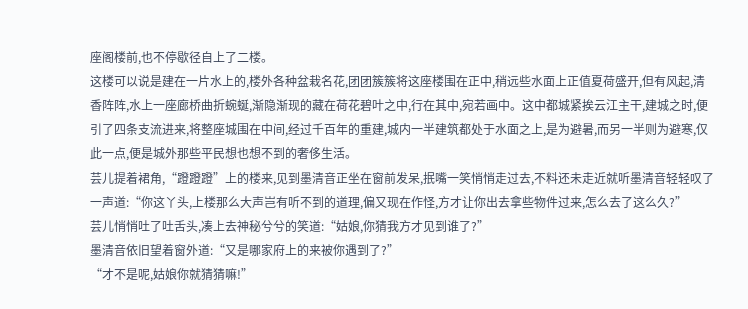座阁楼前,也不停歇径自上了二楼。
这楼可以说是建在一片水上的,楼外各种盆栽名花,团团簇簇将这座楼围在正中,稍远些水面上正值夏荷盛开,但有风起,清香阵阵,水上一座廊桥曲折蜿蜒,渐隐渐现的藏在荷花碧叶之中,行在其中,宛若画中。这中都城紧挨云江主干,建城之时,便引了四条支流进来,将整座城围在中间,经过千百年的重建,城内一半建筑都处于水面之上,是为避暑,而另一半则为避寒,仅此一点,便是城外那些平民想也想不到的奢侈生活。
芸儿提着裙角,“蹬蹬蹬”上的楼来,见到墨清音正坐在窗前发呆,抿嘴一笑悄悄走过去,不料还未走近就听墨清音轻轻叹了一声道:“你这丫头,上楼那么大声岂有听不到的道理,偏又现在作怪,方才让你出去拿些物件过来,怎么去了这么久?”
芸儿悄悄吐了吐舌头,凑上去神秘兮兮的笑道:“姑娘,你猜我方才见到谁了?”
墨清音依旧望着窗外道:“又是哪家府上的来被你遇到了?”
“才不是呢,姑娘你就猜猜嘛!”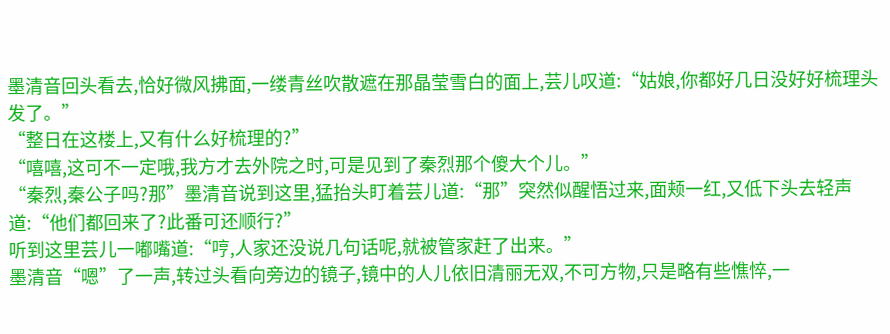墨清音回头看去,恰好微风拂面,一缕青丝吹散遮在那晶莹雪白的面上,芸儿叹道:“姑娘,你都好几日没好好梳理头发了。”
“整日在这楼上,又有什么好梳理的?”
“嘻嘻,这可不一定哦,我方才去外院之时,可是见到了秦烈那个傻大个儿。”
“秦烈,秦公子吗?那”墨清音说到这里,猛抬头盯着芸儿道:“那”突然似醒悟过来,面颊一红,又低下头去轻声道:“他们都回来了?此番可还顺行?”
听到这里芸儿一嘟嘴道:“哼,人家还没说几句话呢,就被管家赶了出来。”
墨清音“嗯”了一声,转过头看向旁边的镜子,镜中的人儿依旧清丽无双,不可方物,只是略有些憔悴,一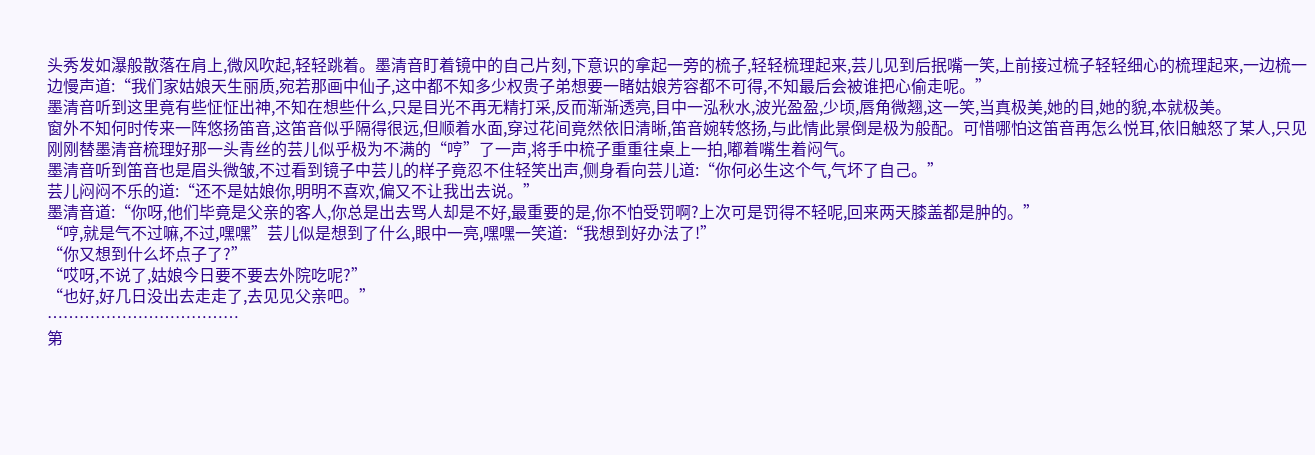头秀发如瀑般散落在肩上,微风吹起,轻轻跳着。墨清音盯着镜中的自己片刻,下意识的拿起一旁的梳子,轻轻梳理起来,芸儿见到后抿嘴一笑,上前接过梳子轻轻细心的梳理起来,一边梳一边慢声道:“我们家姑娘天生丽质,宛若那画中仙子,这中都不知多少权贵子弟想要一睹姑娘芳容都不可得,不知最后会被谁把心偷走呢。”
墨清音听到这里竟有些怔怔出神,不知在想些什么,只是目光不再无精打采,反而渐渐透亮,目中一泓秋水,波光盈盈,少顷,唇角微翘,这一笑,当真极美,她的目,她的貌,本就极美。
窗外不知何时传来一阵悠扬笛音,这笛音似乎隔得很远,但顺着水面,穿过花间竟然依旧清晰,笛音婉转悠扬,与此情此景倒是极为般配。可惜哪怕这笛音再怎么悦耳,依旧触怒了某人,只见刚刚替墨清音梳理好那一头青丝的芸儿似乎极为不满的“哼”了一声,将手中梳子重重往桌上一拍,嘟着嘴生着闷气。
墨清音听到笛音也是眉头微皱,不过看到镜子中芸儿的样子竟忍不住轻笑出声,侧身看向芸儿道:“你何必生这个气,气坏了自己。”
芸儿闷闷不乐的道:“还不是姑娘你,明明不喜欢,偏又不让我出去说。”
墨清音道:“你呀,他们毕竟是父亲的客人,你总是出去骂人却是不好,最重要的是,你不怕受罚啊?上次可是罚得不轻呢,回来两天膝盖都是肿的。”
“哼,就是气不过嘛,不过,嘿嘿”芸儿似是想到了什么,眼中一亮,嘿嘿一笑道:“我想到好办法了!”
“你又想到什么坏点子了?”
“哎呀,不说了,姑娘今日要不要去外院吃呢?”
“也好,好几日没出去走走了,去见见父亲吧。”
………………………………
第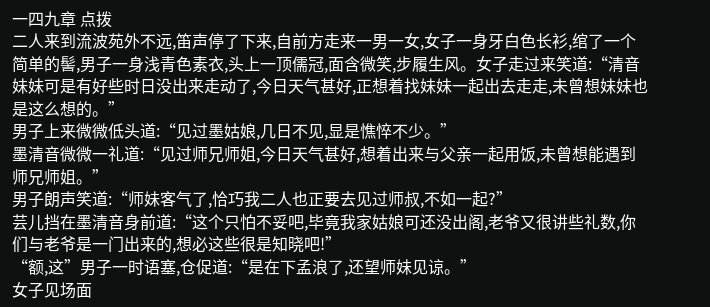一四九章 点拨
二人来到流波苑外不远,笛声停了下来,自前方走来一男一女,女子一身牙白色长衫,绾了一个简单的髻,男子一身浅青色素衣,头上一顶儒冠,面含微笑,步履生风。女子走过来笑道:“清音妹妹可是有好些时日没出来走动了,今日天气甚好,正想着找妹妹一起出去走走,未曾想妹妹也是这么想的。”
男子上来微微低头道:“见过墨姑娘,几日不见,显是憔悴不少。”
墨清音微微一礼道:“见过师兄师姐,今日天气甚好,想着出来与父亲一起用饭,未曾想能遇到师兄师姐。”
男子朗声笑道:“师妹客气了,恰巧我二人也正要去见过师叔,不如一起?”
芸儿挡在墨清音身前道:“这个只怕不妥吧,毕竟我家姑娘可还没出阁,老爷又很讲些礼数,你们与老爷是一门出来的,想必这些很是知晓吧!”
“额,这”男子一时语塞,仓促道:“是在下孟浪了,还望师妹见谅。”
女子见场面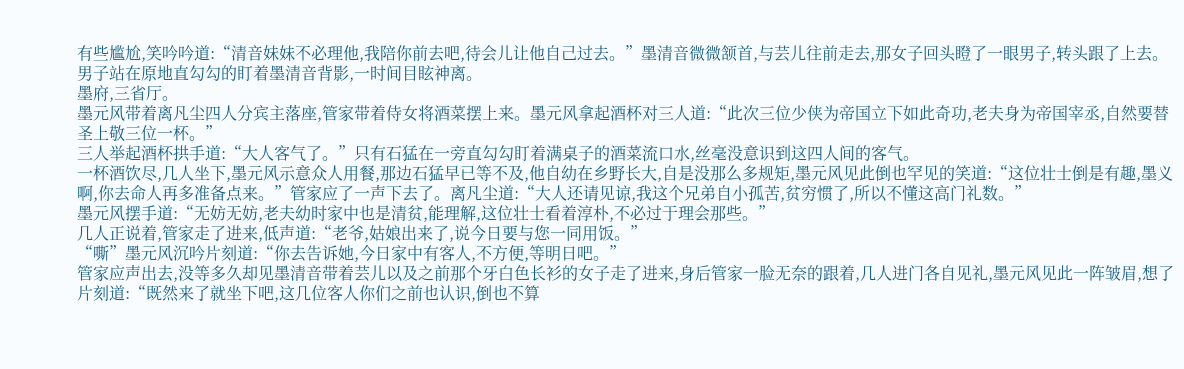有些尴尬,笑吟吟道:“清音妹妹不必理他,我陪你前去吧,待会儿让他自己过去。”墨清音微微颔首,与芸儿往前走去,那女子回头瞪了一眼男子,转头跟了上去。男子站在原地直勾勾的盯着墨清音背影,一时间目眩神离。
墨府,三省厅。
墨元风带着离凡尘四人分宾主落座,管家带着侍女将酒菜摆上来。墨元风拿起酒杯对三人道:“此次三位少侠为帝国立下如此奇功,老夫身为帝国宰丞,自然要替圣上敬三位一杯。”
三人举起酒杯拱手道:“大人客气了。”只有石猛在一旁直勾勾盯着满桌子的酒菜流口水,丝毫没意识到这四人间的客气。
一杯酒饮尽,几人坐下,墨元风示意众人用餐,那边石猛早已等不及,他自幼在乡野长大,自是没那么多规矩,墨元风见此倒也罕见的笑道:“这位壮士倒是有趣,墨义啊,你去命人再多准备点来。”管家应了一声下去了。离凡尘道:“大人还请见谅,我这个兄弟自小孤苦,贫穷惯了,所以不懂这高门礼数。”
墨元风摆手道:“无妨无妨,老夫幼时家中也是清贫,能理解,这位壮士看着淳朴,不必过于理会那些。”
几人正说着,管家走了进来,低声道:“老爷,姑娘出来了,说今日要与您一同用饭。”
“嘶”墨元风沉吟片刻道:“你去告诉她,今日家中有客人,不方便,等明日吧。”
管家应声出去,没等多久却见墨清音带着芸儿以及之前那个牙白色长衫的女子走了进来,身后管家一脸无奈的跟着,几人进门各自见礼,墨元风见此一阵皱眉,想了片刻道:“既然来了就坐下吧,这几位客人你们之前也认识,倒也不算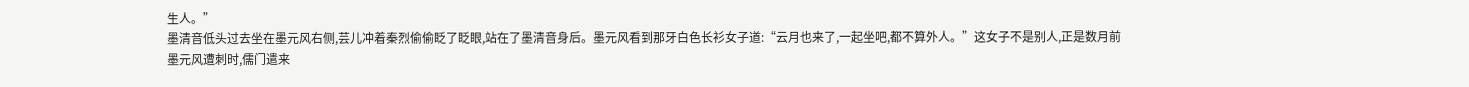生人。”
墨清音低头过去坐在墨元风右侧,芸儿冲着秦烈偷偷眨了眨眼,站在了墨清音身后。墨元风看到那牙白色长衫女子道:“云月也来了,一起坐吧,都不算外人。”这女子不是别人,正是数月前墨元风遭刺时,儒门遣来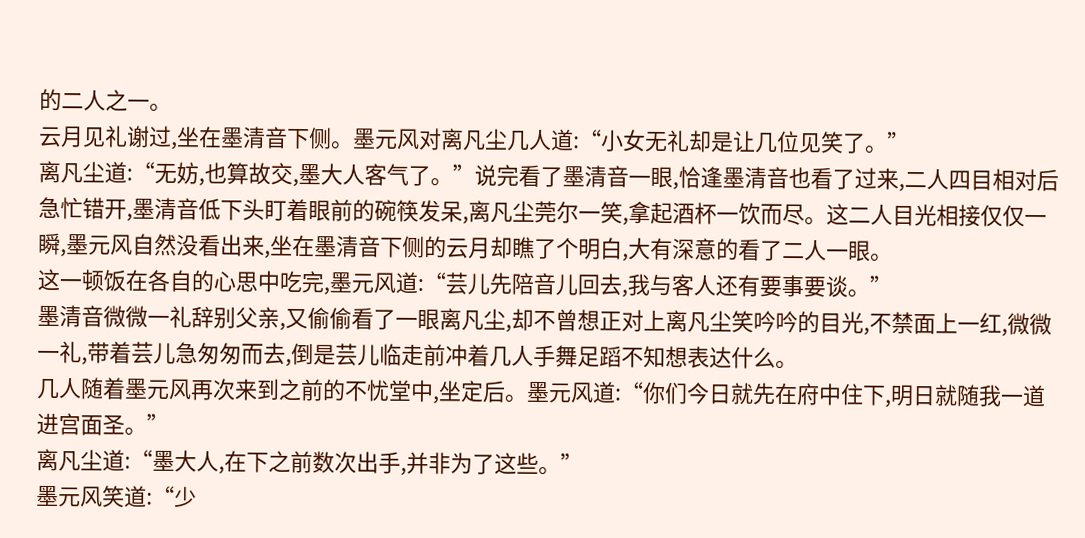的二人之一。
云月见礼谢过,坐在墨清音下侧。墨元风对离凡尘几人道:“小女无礼却是让几位见笑了。”
离凡尘道:“无妨,也算故交,墨大人客气了。”说完看了墨清音一眼,恰逢墨清音也看了过来,二人四目相对后急忙错开,墨清音低下头盯着眼前的碗筷发呆,离凡尘莞尔一笑,拿起酒杯一饮而尽。这二人目光相接仅仅一瞬,墨元风自然没看出来,坐在墨清音下侧的云月却瞧了个明白,大有深意的看了二人一眼。
这一顿饭在各自的心思中吃完,墨元风道:“芸儿先陪音儿回去,我与客人还有要事要谈。”
墨清音微微一礼辞别父亲,又偷偷看了一眼离凡尘,却不曾想正对上离凡尘笑吟吟的目光,不禁面上一红,微微一礼,带着芸儿急匆匆而去,倒是芸儿临走前冲着几人手舞足蹈不知想表达什么。
几人随着墨元风再次来到之前的不忧堂中,坐定后。墨元风道:“你们今日就先在府中住下,明日就随我一道进宫面圣。”
离凡尘道:“墨大人,在下之前数次出手,并非为了这些。”
墨元风笑道:“少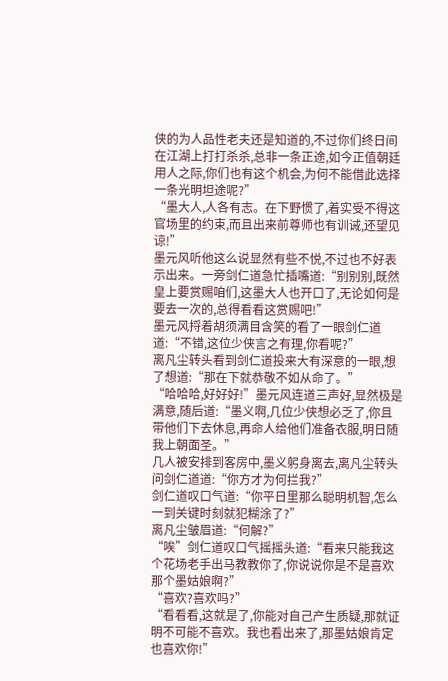侠的为人品性老夫还是知道的,不过你们终日间在江湖上打打杀杀,总非一条正途,如今正值朝廷用人之际,你们也有这个机会,为何不能借此选择一条光明坦途呢?”
“墨大人,人各有志。在下野惯了,着实受不得这官场里的约束,而且出来前尊师也有训诫,还望见谅!”
墨元风听他这么说显然有些不悦,不过也不好表示出来。一旁剑仁道急忙插嘴道:“别别别,既然皇上要赏赐咱们,这墨大人也开口了,无论如何是要去一次的,总得看看这赏赐吧!”
墨元风捋着胡须满目含笑的看了一眼剑仁道道:“不错,这位少侠言之有理,你看呢?”
离凡尘转头看到剑仁道投来大有深意的一眼,想了想道:“那在下就恭敬不如从命了。”
“哈哈哈,好好好!”墨元风连道三声好,显然极是满意,随后道:“墨义啊,几位少侠想必乏了,你且带他们下去休息,再命人给他们准备衣服,明日随我上朝面圣。”
几人被安排到客房中,墨义躬身离去,离凡尘转头问剑仁道道:“你方才为何拦我?”
剑仁道叹口气道:“你平日里那么聪明机智,怎么一到关键时刻就犯糊涂了?”
离凡尘皱眉道:“何解?”
“唉”剑仁道叹口气摇摇头道:“看来只能我这个花场老手出马教教你了,你说说你是不是喜欢那个墨姑娘啊?”
“喜欢?喜欢吗?”
“看看看,这就是了,你能对自己产生质疑,那就证明不可能不喜欢。我也看出来了,那墨姑娘肯定也喜欢你!”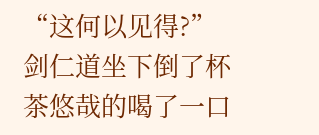“这何以见得?”
剑仁道坐下倒了杯茶悠哉的喝了一口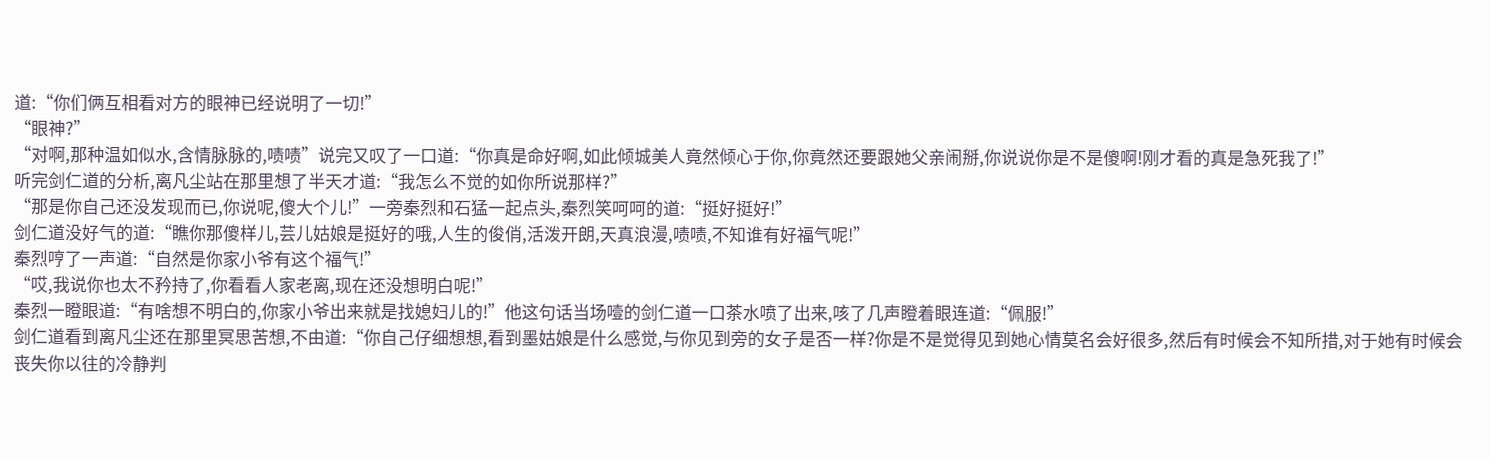道:“你们俩互相看对方的眼神已经说明了一切!”
“眼神?”
“对啊,那种温如似水,含情脉脉的,啧啧”说完又叹了一口道:“你真是命好啊,如此倾城美人竟然倾心于你,你竟然还要跟她父亲闹掰,你说说你是不是傻啊!刚才看的真是急死我了!”
听完剑仁道的分析,离凡尘站在那里想了半天才道:“我怎么不觉的如你所说那样?”
“那是你自己还没发现而已,你说呢,傻大个儿!”一旁秦烈和石猛一起点头,秦烈笑呵呵的道:“挺好挺好!”
剑仁道没好气的道:“瞧你那傻样儿,芸儿姑娘是挺好的哦,人生的俊俏,活泼开朗,天真浪漫,啧啧,不知谁有好福气呢!”
秦烈哼了一声道:“自然是你家小爷有这个福气!”
“哎,我说你也太不矜持了,你看看人家老离,现在还没想明白呢!”
秦烈一瞪眼道:“有啥想不明白的,你家小爷出来就是找媳妇儿的!”他这句话当场噎的剑仁道一口茶水喷了出来,咳了几声瞪着眼连道:“佩服!”
剑仁道看到离凡尘还在那里冥思苦想,不由道:“你自己仔细想想,看到墨姑娘是什么感觉,与你见到旁的女子是否一样?你是不是觉得见到她心情莫名会好很多,然后有时候会不知所措,对于她有时候会丧失你以往的冷静判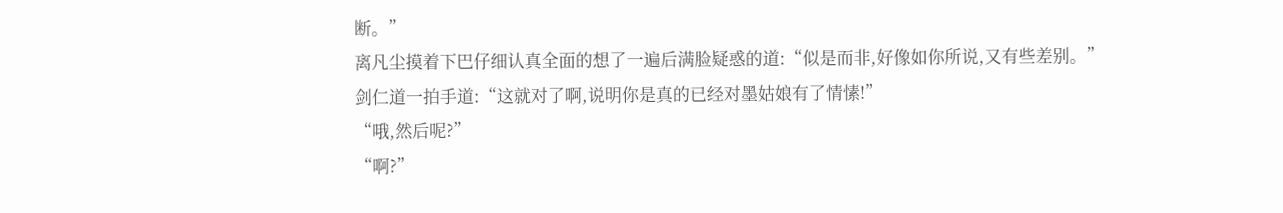断。”
离凡尘摸着下巴仔细认真全面的想了一遍后满脸疑惑的道:“似是而非,好像如你所说,又有些差别。”
剑仁道一拍手道:“这就对了啊,说明你是真的已经对墨姑娘有了情愫!”
“哦,然后呢?”
“啊?”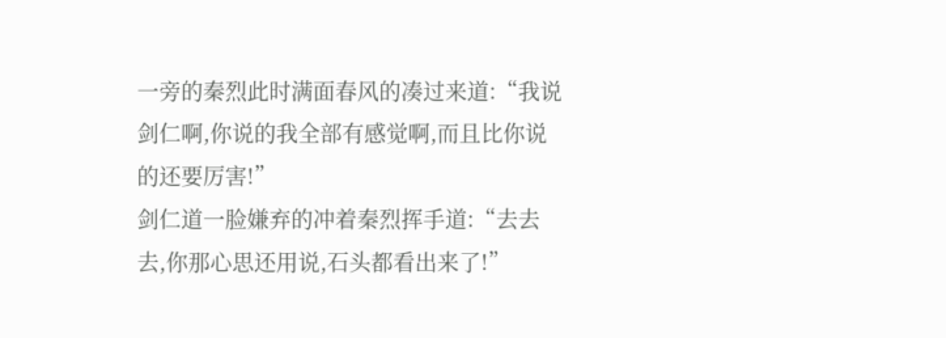一旁的秦烈此时满面春风的凑过来道:“我说剑仁啊,你说的我全部有感觉啊,而且比你说的还要厉害!”
剑仁道一脸嫌弃的冲着秦烈挥手道:“去去去,你那心思还用说,石头都看出来了!”